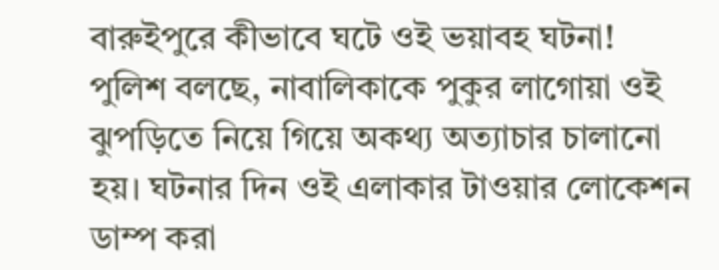বারুইপুরে কীভাবে ঘটে ওই ভয়াবহ ঘটনা!
পুলিশ বলছে, নাবালিকাকে পুকুর লাগোয়া ওই ঝুপড়িতে নিয়ে গিয়ে অকথ্য অত্যাচার চালানো হয়। ঘটনার দিন ওই এলাকার টাওয়ার লোকেশন ডাম্প করা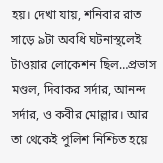হয়। দেখা যায়, শনিবার রাত সাড়ে ৯টা অবধি ঘটনাস্থলেই টাওয়ার লোকেশন ছিল…প্রভাস মণ্ডল, দিবাকর সর্দার, আনন্দ সর্দার, ও কবীর মোল্লার। আর তা থেকেই পুলিশ নিশ্চিত হয়ে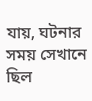যায়, ঘটনার সময় সেখানে ছিল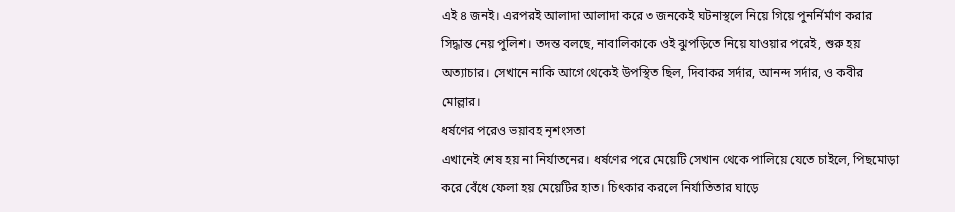এই ৪ জনই। এরপরই আলাদা আলাদা করে ৩ জনকেই ঘটনাস্থলে নিয়ে গিয়ে পুনর্নির্মাণ করার সিদ্ধান্ত নেয় পুলিশ। তদন্ত বলছে, নাবালিকাকে ওই ঝুপড়িতে নিয়ে যাওয়ার পরেই, শুরু হয় অত্যাচার। সেখানে নাকি আগে থেকেই উপস্থিত ছিল, দিবাকর সর্দার, আনন্দ সর্দার, ও কবীর মোল্লার।
ধর্ষণের পরেও ভয়াবহ নৃশংসতা
এখানেই শেষ হয় না নির্যাতনের। ধর্ষণের পরে মেয়েটি সেখান থেকে পালিয়ে যেতে চাইলে, পিছমোড়া করে বেঁধে ফেলা হয় মেয়েটির হাত। চিৎকার করলে নির্যাতিতার ঘাড়ে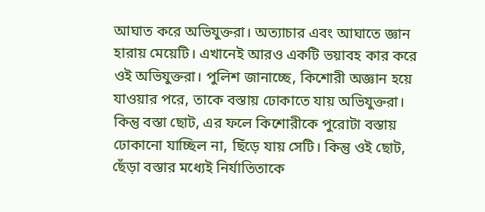আঘাত করে অভিযুক্তরা। অত্যাচার এবং আঘাতে জ্ঞান হারায় মেয়েটি। এখানেই আরও একটি ভয়াবহ কার করে ওই অভিযুক্তরা। পুলিশ জানাচ্ছে, কিশোরী অজ্ঞান হয়ে যাওয়ার পরে, তাকে বস্তায় ঢোকাতে যায় অভিযুক্তরা। কিন্তু বস্তা ছোট, এর ফলে কিশোরীকে পুরোটা বস্তায় ঢোকানো যাচ্ছিল না, ছিঁড়ে যায় সেটি। কিন্তু ওই ছোট, ছেঁড়া বস্তার মধ্যেই নির্যাতিতাকে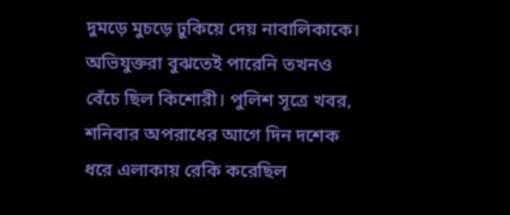দুমড়ে মুচড়ে ঢুকিয়ে দেয় নাবালিকাকে।
অভিযুক্তরা বুঝতেই পারেনি তখনও বেঁচে ছিল কিশোরী। পুলিশ সূত্রে খবর, শনিবার অপরাধের আগে দিন দশেক ধরে এলাকায় রেকি করেছিল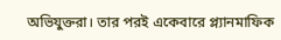অভিযুক্তরা। তার পরই একেবারে প্ল্যানমাফিক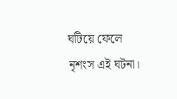ঘটিয়ে ফেলে নৃশংস এই ঘটনা।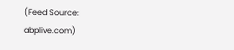(Feed Source: abplive.com)